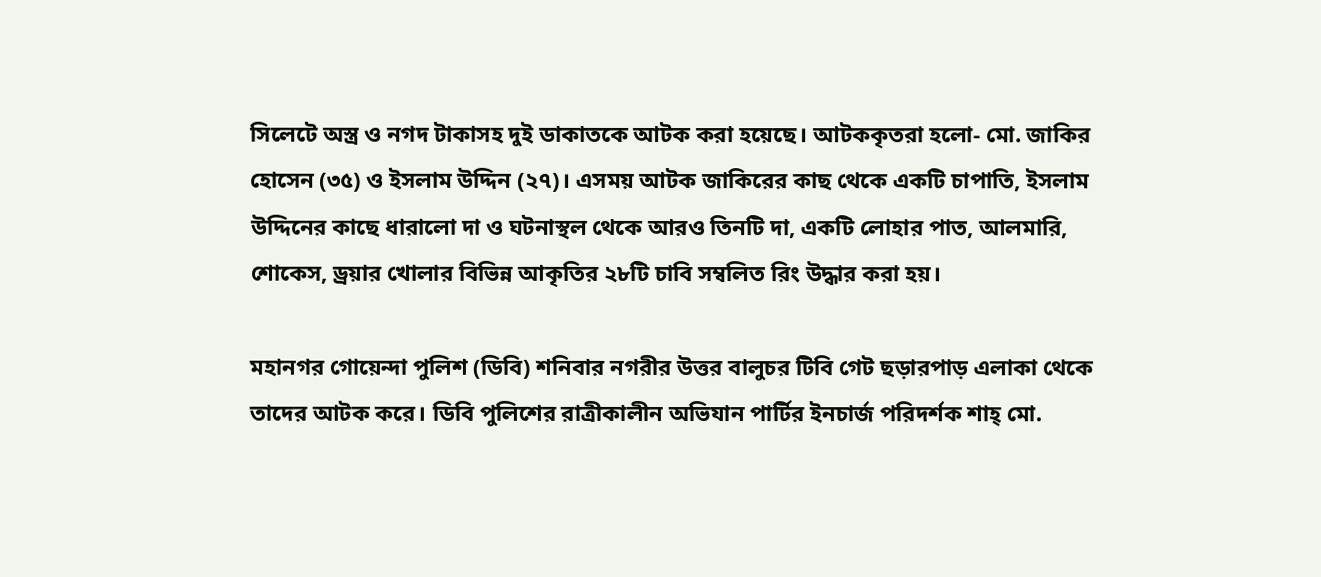সিলেটে অস্ত্র ও নগদ টাকাসহ দুই ডাকাতকে আটক করা হয়েছে। আটককৃতরা হলো- মো. জাকির হোসেন (৩৫) ও ইসলাম উদ্দিন (২৭)। এসময় আটক জাকিরের কাছ থেকে একটি চাপাতি, ইসলাম উদ্দিনের কাছে ধারালো দা ও ঘটনাস্থল থেকে আরও তিনটি দা, একটি লোহার পাত, আলমারি, শোকেস, ড্রয়ার খোলার বিভিন্ন আকৃতির ২৮টি চাবি সম্বলিত রিং উদ্ধার করা হয়।

মহানগর গোয়েন্দা পুলিশ (ডিবি) শনিবার নগরীর উত্তর বালুচর টিবি গেট ছড়ারপাড় এলাকা থেকে তাদের আটক করে। ডিবি পুলিশের রাত্রীকালীন অভিযান পার্টির ইনচার্জ পরিদর্শক শাহ্ মো.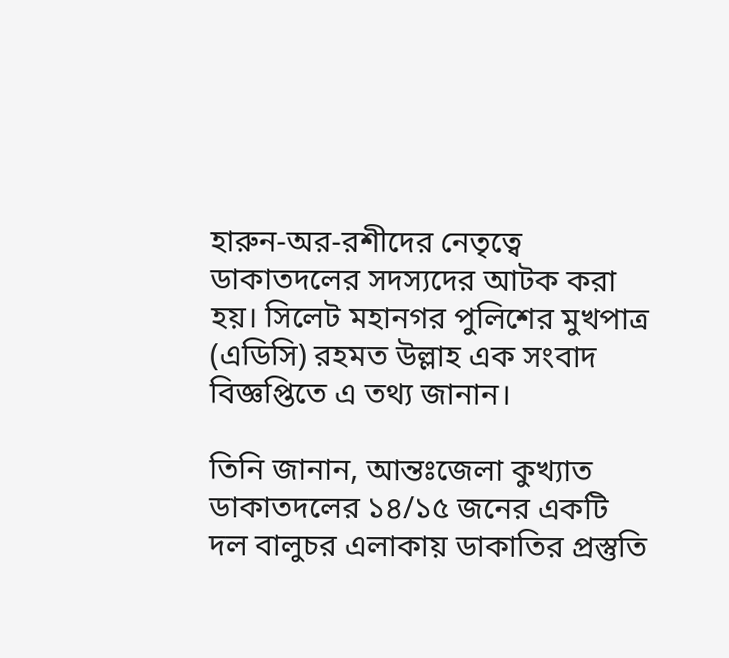হারুন-অর-রশীদের নেতৃত্বে ডাকাতদলের সদস্যদের আটক করা হয়। সিলেট মহানগর পুলিশের মুখপাত্র (এডিসি) রহমত উল্লাহ এক সংবাদ বিজ্ঞপ্তিতে এ তথ্য জানান।

তিনি জানান, আন্তঃজেলা কুখ্যাত ডাকাতদলের ১৪/১৫ জনের একটি দল বালুচর এলাকায় ডাকাতির প্রস্তুতি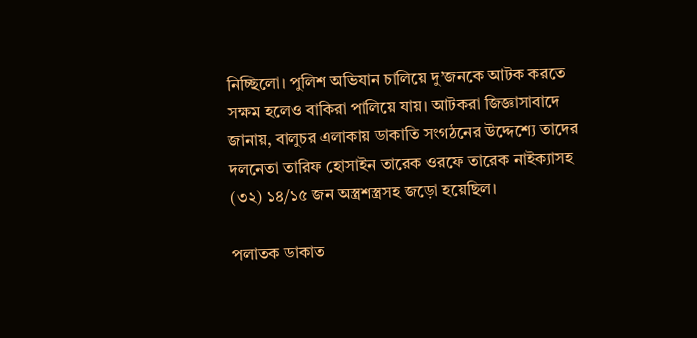নিচ্ছিলো। পুলিশ অভিযান চালিয়ে দু’জনকে আটক করতে সক্ষম হলেও বাকিরা পালিয়ে যায়। আটকরা জিজ্ঞাসাবাদে জানায়, বালুচর এলাকায় ডাকাতি সংগঠনের উদ্দেশ্যে তাদের দলনেতা তারিফ হোসাইন তারেক ওরফে তারেক নাইক্যাসহ (৩২) ১৪/১৫ জন অস্ত্রশস্ত্রসহ জড়ো হয়েছিল।

পলাতক ডাকাত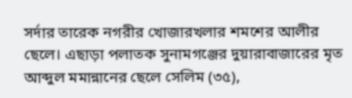সর্দার তারেক নগরীর খোজারখলার শমশের আলীর ছেলে। এছাড়া পলাতক সুনামগঞ্জের দুয়ারাবাজারের মৃত আব্দুল মমান্নানের ছেলে সেলিম (৩৫),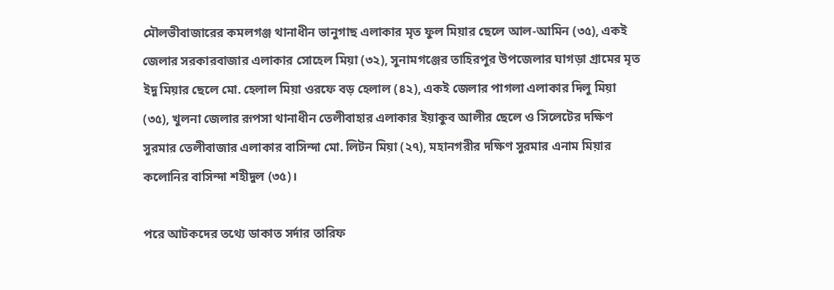মৌলভীবাজারের কমলগঞ্জ থানাধীন ভানুগাছ এলাকার মৃত ফুল মিয়ার ছেলে আল-আমিন (৩৫), একই জেলার সরকারবাজার এলাকার সোহেল মিয়া (৩২), সুনামগঞ্জের তাহিরপুর উপজেলার ঘাগড়া গ্রামের মৃত ইদু মিয়ার ছেলে মো. হেলাল মিয়া ওরফে বড় হেলাল (৪২), একই জেলার পাগলা এলাকার দিলু মিয়া (৩৫), খুলনা জেলার রূপসা থানাধীন তেলীবাহার এলাকার ইয়াকুব আলীর ছেলে ও সিলেটের দক্ষিণ সুরমার তেলীবাজার এলাকার বাসিন্দা মো. লিটন মিয়া (২৭), মহানগরীর দক্ষিণ সুরমার এনাম মিয়ার কলোনির বাসিন্দা শহীদুল (৩৫)।

পরে আটকদের তথ্যে ডাকাত সর্দার তারিফ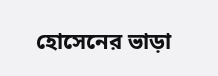হোসেনের ভাড়া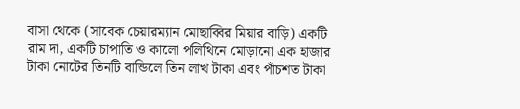বাসা থেকে (সাবেক চেয়ারম্যান মোছাব্বির মিয়ার বাড়ি) একটি রাম দা, একটি চাপাতি ও কালো পলিথিনে মোড়ানো এক হাজার টাকা নোটের তিনটি বান্ডিলে তিন লাখ টাকা এবং পাঁচশত টাকা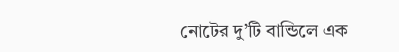নোটের দু’টি বান্ডিলে এক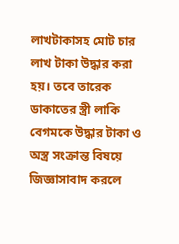লাখটাকাসহ মোট চার লাখ টাকা উদ্ধার করা হয়। তবে তারেক ডাকাতের স্ত্রী লাকি বেগমকে উদ্ধার টাকা ও অস্ত্র সংক্রান্ত বিষয়ে জিজ্ঞাসাবাদ করলে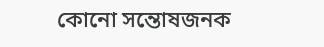কোনো সন্তোষজনক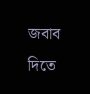জবাব দিতে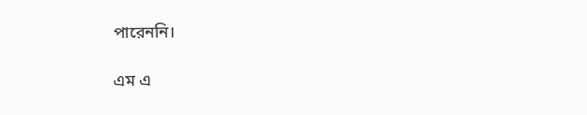পারেননি।

এম এ